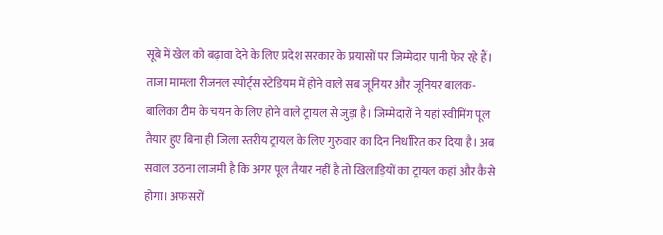सूबे में खेल को बढ़ावा देने के लिए प्रदेश सरकार के प्रयासों पर जिम्मेदार पानी फेर रहे हैं। ताजा मामला रीजनल स्पोर्ट्स स्टेडियम में होने वाले सब जूनियर और जूनियर बालक-बालिका टीम के चयन के लिए होने वाले ट्रायल से जुड़ा है। जिम्मेदारों ने यहां स्वीमिंग पूल तैयार हुए बिना ही जिला स्तरीय ट्रायल के लिए गुरुवार का दिन निर्धारित कर दिया है। अब सवाल उठना लाजमी है कि अगर पूल तैयार नहीं है तो खिलाड़ियों का ट्रायल कहां और कैसे होगा। अफसरों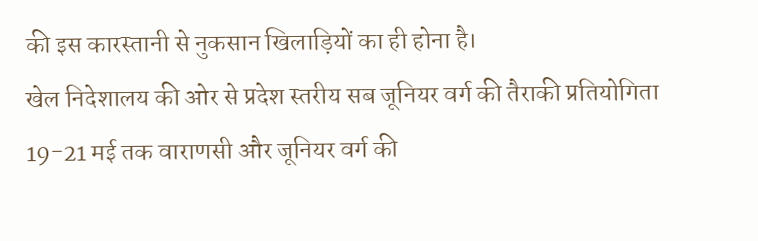की इस कारस्तानी से नुकसान खिलाड़ियों का ही होना है।
खेल निदेशालय की ओर से प्रदेश स्तरीय सब जूनियर वर्ग की तैराकी प्रतियोगिता 19-21 मई तक वाराणसी और जूनियर वर्ग की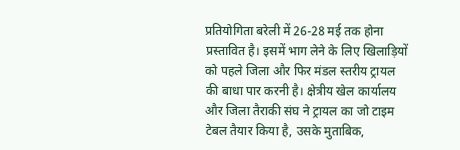प्रतियोगिता बरेली में 26-28 मई तक होना प्रस्तावित है। इसमें भाग लेने के लिए खिलाड़ियों को पहले जिला और फिर मंडल स्तरीय ट्रायल की बाधा पार करनी है। क्षेत्रीय खेल कार्यालय और जिला तैराकी संघ ने ट्रायल का जो टाइम टेबल तैयार किया है, उसके मुताबिक,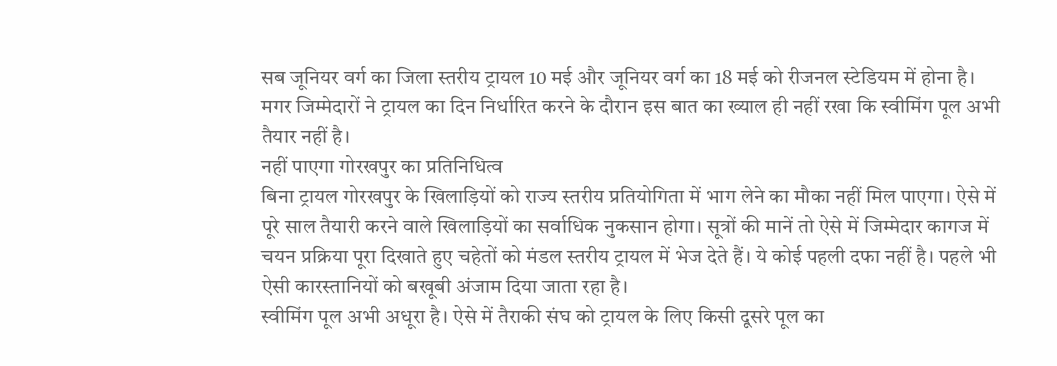सब जूनियर वर्ग का जिला स्तरीय ट्रायल 10 मई और जूनियर वर्ग का 18 मई को रीजनल स्टेडियम में होना है। मगर जिम्मेदारों ने ट्रायल का दिन निर्धारित करने के दौरान इस बात का ख्याल ही नहीं रखा कि स्वीमिंग पूल अभी तैयार नहीं है।
नहीं पाएगा गोरखपुर का प्रतिनिधित्व
बिना ट्रायल गोरखपुर के खिलाड़ियों को राज्य स्तरीय प्रतियोगिता में भाग लेने का मौका नहीं मिल पाएगा। ऐसे में पूरे साल तैयारी करने वाले खिलाड़ियों का सर्वाधिक नुकसान होगा। सूत्रों की मानें तो ऐसे में जिम्मेदार कागज में चयन प्रक्रिया पूरा दिखाते हुए चहेतों को मंडल स्तरीय ट्रायल में भेज देते हैं। ये कोई पहली दफा नहीं है। पहले भी ऐसी कारस्तानियों को बखूबी अंजाम दिया जाता रहा है।
स्वीमिंग पूल अभी अधूरा है। ऐसे में तैराकी संघ को ट्रायल के लिए किसी दूसरे पूल का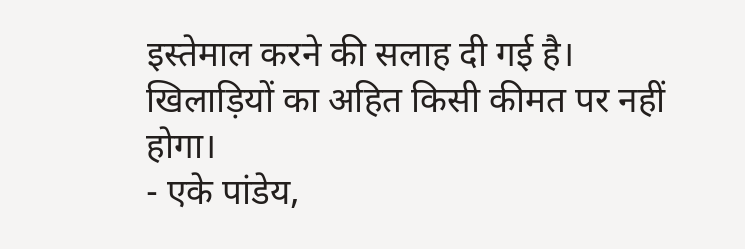इस्तेमाल करने की सलाह दी गई है। खिलाड़ियों का अहित किसी कीमत पर नहीं होगा।
- एके पांडेय,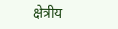क्षेत्रीय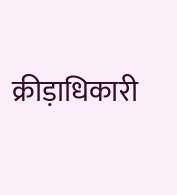क्रीड़ाधिकारी